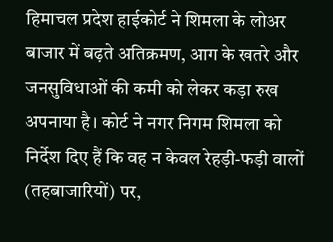हिमाचल प्रदेश हाईकोर्ट ने शिमला के लोअर बाजार में बढ़ते अतिक्रमण, आग के खतरे और जनसुविधाओं की कमी को लेकर कड़ा रुख अपनाया है। कोर्ट ने नगर निगम शिमला को निर्देश दिए हैं कि वह न केवल रेहड़ी-फड़ी वालों (तहबाजारियों) पर,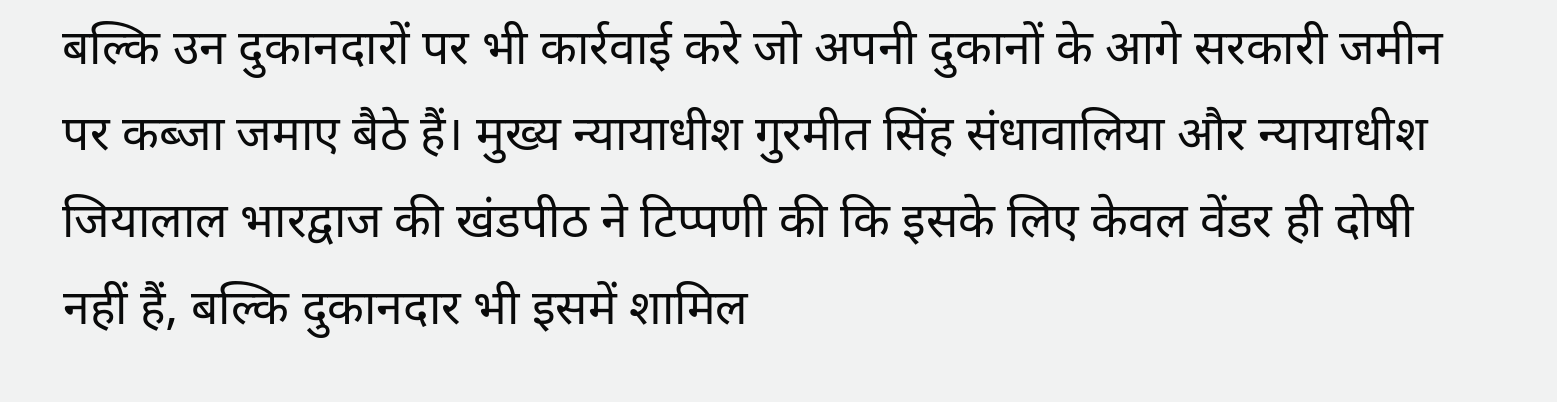बल्कि उन दुकानदारों पर भी कार्रवाई करे जो अपनी दुकानों के आगे सरकारी जमीन पर कब्जा जमाए बैठे हैं। मुख्य न्यायाधीश गुरमीत सिंह संधावालिया और न्यायाधीश जियालाल भारद्वाज की खंडपीठ ने टिप्पणी की कि इसके लिए केवल वेंडर ही दोषी नहीं हैं, बल्कि दुकानदार भी इसमें शामिल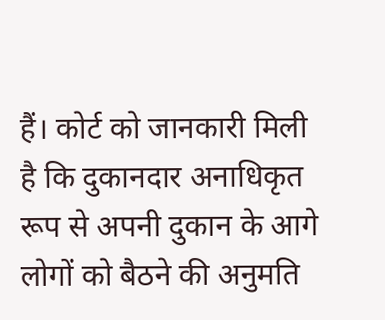हैं। कोर्ट को जानकारी मिली है कि दुकानदार अनाधिकृत रूप से अपनी दुकान के आगे लोगों को बैठने की अनुमति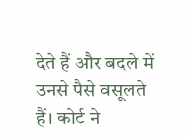देते हैं और बदले में उनसे पैसे वसूलते हैं। कोर्ट ने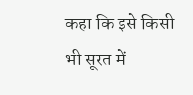कहा कि इसे किसी भी सूरत में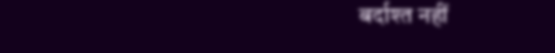बर्दाश्त नहीं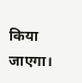किया जाएगा।